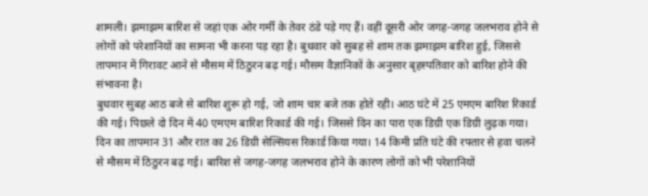शामली। झमाझम बारिश से जहां एक ओर गर्मी के तेवर ठंडे पड़े गए हैं। वहीं दूसरी ओर जगह-जगह जलभराव होने से लोगों को परेशानियों का सामना भी करना पड़ रहा है। बुधवार को सुबह से शाम तक झमाझम बारिश हुई, जिससे तापमान में गिरावट आने से मौसम में ठिठुरन बढ़ गई। मौसम वैज्ञानिकों के अनुसार बृहस्पतिवार को बारिश होने की संभावना है।
बुधवार सुबह आठ बजे से बारिश शुरू हो गई, जो शाम चार बजे तक होते रही। आठ घंटे में 25 एमएम बारिश रिकार्ड की गई। पिछले दो दिन में 40 एमएम बारिश रिकार्ड की गई। जिससे दिन का पारा एक डिग्री एक डिग्री लुढ़क गया। दिन का तापमान 31 और रात का 26 डिग्री सेल्सियस रिकार्ड किया गया। 14 किमी प्रति घंटे की रफ्तार से हवा चलने से मौसम में ठिठुरन बढ़ गई। बारिश से जगह-जगह जलभराव होने के कारण लोगों को भी परेशानियों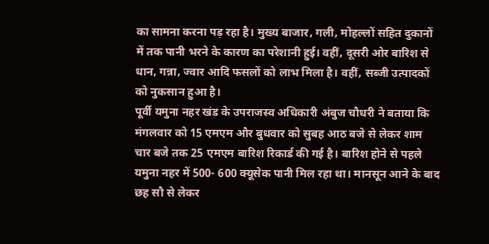का सामना करना पड़ रहा है। मुख्य बाजार, गली, मोहल्लों सहित दुकानों में तक पानी भरने के कारण का परेशानी हुई। वहीं, दूसरी ओर बारिश से धान, गन्ना, ज्वार आदि फसलों को लाभ मिला है। वहीं, सब्जी उत्पादकों को नुकसान हुआ है।
पूर्वी यमुना नहर खंड के उपराजस्व अधिकारी अंबुज चौधरी ने बताया कि मंगलवार को 15 एमएम और बुधवार को सुबह आठ बजे से लेकर शाम चार बजे तक 25 एमएम बारिश रिकार्ड की गई है। बारिश होने से पहले यमुना नहर में 500- 600 क्यूसेक पानी मिल रहा था। मानसून आने के बाद छह सौ से लेकर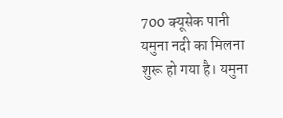700 क्यूसेक पानी यमुना नदी का मिलना शुरू हो गया है। यमुना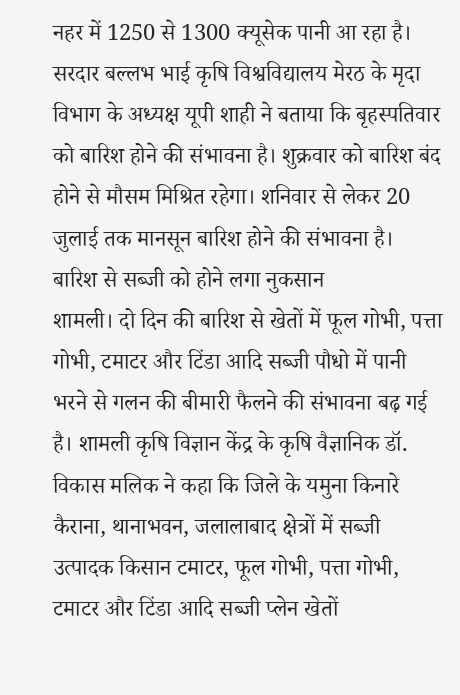नहर में 1250 से 1300 क्यूसेक पानी आ रहा है। सरदार बल्लभ भाई कृषि विश्वविद्यालय मेरठ के मृदा विभाग के अध्यक्ष यूपी शाही ने बताया कि बृहस्पतिवार को बारिश होने की संभावना है। शुक्रवार को बारिश बंद होने से मौसम मिश्रित रहेगा। शनिवार से लेकर 20 जुलाई तक मानसून बारिश होने की संभावना है।
बारिश से सब्जी को होने लगा नुकसान
शामली। दो दिन की बारिश से खेतों में फूल गोभी, पत्ता गोभी, टमाटर और टिंडा आदि सब्जी पौधो में पानी भरने से गलन की बीमारी फैलने की संभावना बढ़ गई है। शामली कृषि विज्ञान केंद्र के कृषि वैज्ञानिक डॉ. विकास मलिक ने कहा कि जिले के यमुना किनारे कैराना, थानाभवन, जलालाबाद क्षेत्रों में सब्जी उत्पादक किसान टमाटर, फूल गोभी, पत्ता गोभी, टमाटर और टिंडा आदि सब्जी प्लेन खेतों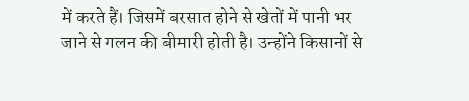में करते हैं। जिसमें बरसात होने से खेतों में पानी भर जाने से गलन की बीमारी होती है। उन्होंने किसानों से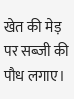खेत की मेड़ पर सब्जी की पौध लगाए।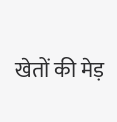खेतों की मेड़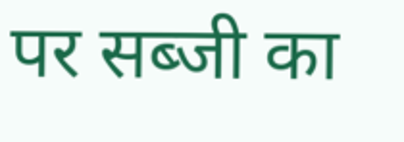पर सब्जी का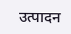उत्पादन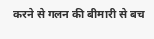करने से गलन की बीमारी से बच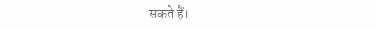सकते हैं।